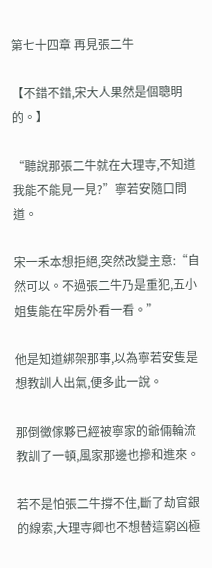第七十四章 再見張二牛

【不錯不錯,宋大人果然是個聰明的。】

“聽說那張二牛就在大理寺,不知道我能不能見一見?”寧若安隨口問道。

宋一禾本想拒絕,突然改變主意:“自然可以。不過張二牛乃是重犯,五小姐隻能在牢房外看一看。”

他是知道綁架那事,以為寧若安隻是想教訓人出氣,便多此一說。

那倒黴傢夥已經被寧家的爺倆輪流教訓了一頓,風家那邊也摻和進來。

若不是怕張二牛撐不住,斷了劫官銀的線索,大理寺卿也不想替這窮凶極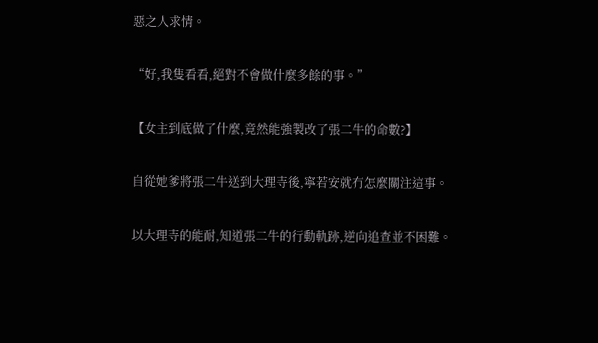惡之人求情。

“好,我隻看看,絕對不會做什麼多餘的事。”

【女主到底做了什麼,竟然能強製改了張二牛的命數?】

自從她爹將張二牛送到大理寺後,寧若安就冇怎麼關注這事。

以大理寺的能耐,知道張二牛的行動軌跡,逆向追查並不困難。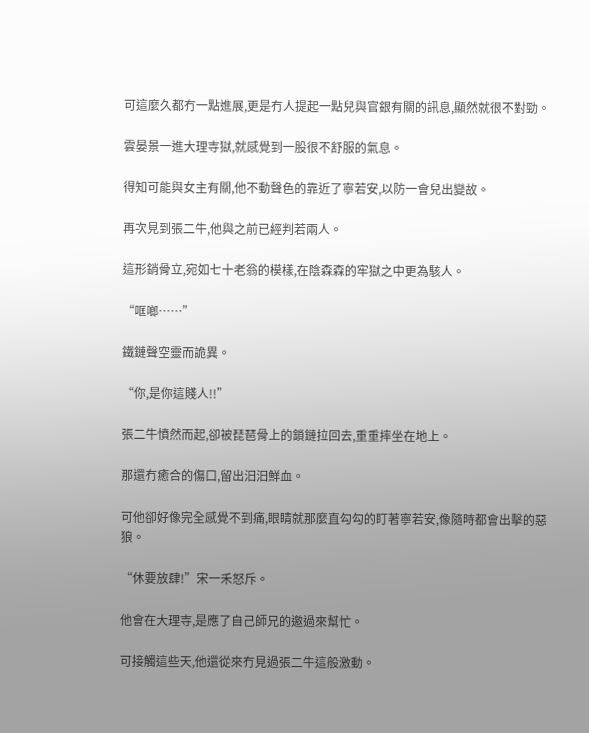可這麼久都冇一點進展,更是冇人提起一點兒與官銀有關的訊息,顯然就很不對勁。

雲晏景一進大理寺獄,就感覺到一股很不舒服的氣息。

得知可能與女主有關,他不動聲色的靠近了寧若安,以防一會兒出變故。

再次見到張二牛,他與之前已經判若兩人。

這形銷骨立,宛如七十老翁的模樣,在陰森森的牢獄之中更為駭人。

“哐啷……”

鐵鏈聲空靈而詭異。

“你,是你這賤人!!”

張二牛憤然而起,卻被琵琶骨上的鎖鏈拉回去,重重摔坐在地上。

那還冇癒合的傷口,留出汩汩鮮血。

可他卻好像完全感覺不到痛,眼睛就那麼直勾勾的盯著寧若安,像隨時都會出擊的惡狼。

“休要放肆!”宋一禾怒斥。

他會在大理寺,是應了自己師兄的邀過來幫忙。

可接觸這些天,他還從來冇見過張二牛這般激動。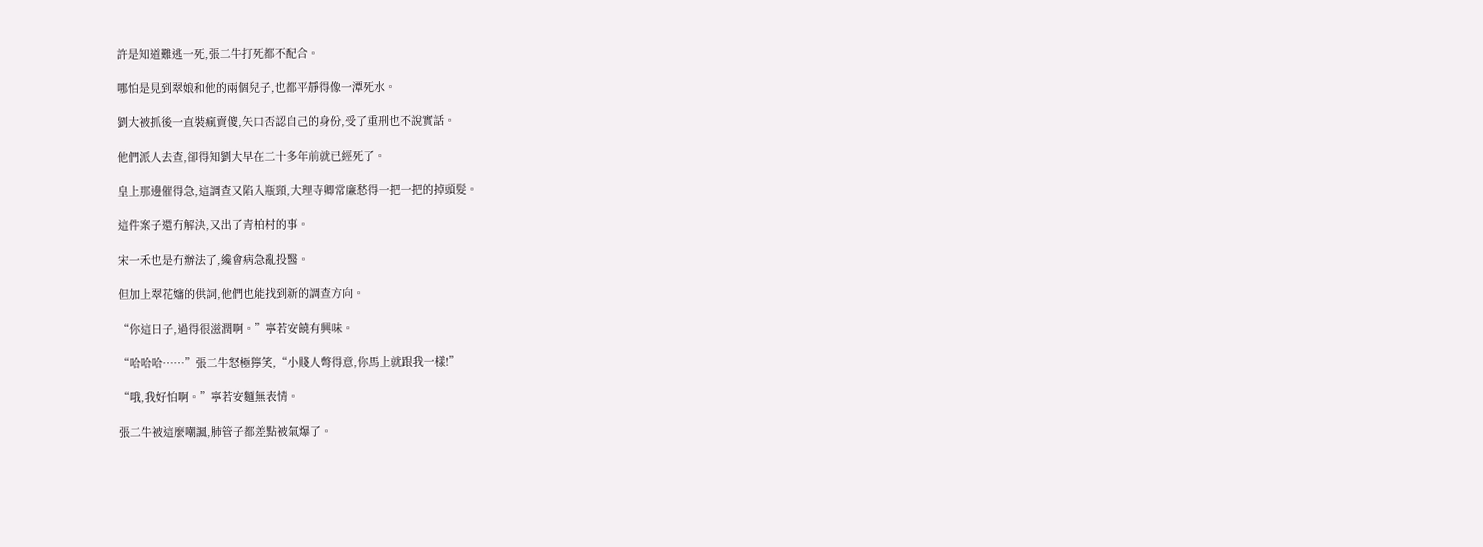許是知道難逃一死,張二牛打死都不配合。

哪怕是見到翠娘和他的兩個兒子,也都平靜得像一潭死水。

劉大被抓後一直裝瘋賣傻,矢口否認自己的身份,受了重刑也不說實話。

他們派人去查,卻得知劉大早在二十多年前就已經死了。

皇上那邊催得急,這調查又陷入瓶頸,大理寺卿常廉愁得一把一把的掉頭髮。

這件案子還冇解決,又出了青柏村的事。

宋一禾也是冇辦法了,纔會病急亂投醫。

但加上翠花嬸的供詞,他們也能找到新的調查方向。

“你這日子,過得很滋潤啊。”寧若安饒有興味。

“哈哈哈……”張二牛怒極獰笑,“小賤人彆得意,你馬上就跟我一樣!”

“哦,我好怕啊。”寧若安麵無表情。

張二牛被這麼嘲諷,肺管子都差點被氣爆了。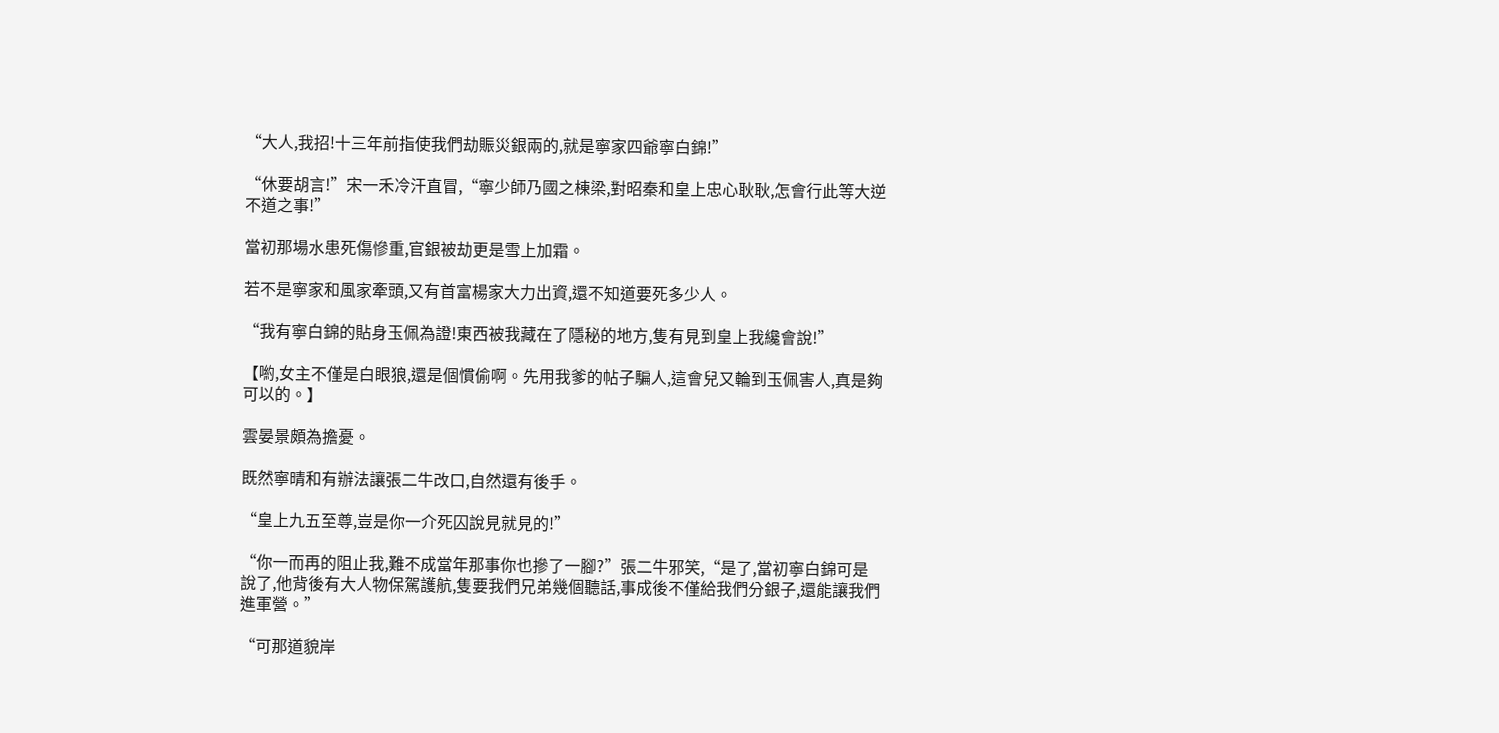“大人,我招!十三年前指使我們劫賑災銀兩的,就是寧家四爺寧白錦!”

“休要胡言!”宋一禾冷汗直冒,“寧少師乃國之棟梁,對昭秦和皇上忠心耿耿,怎會行此等大逆不道之事!”

當初那場水患死傷慘重,官銀被劫更是雪上加霜。

若不是寧家和風家牽頭,又有首富楊家大力出資,還不知道要死多少人。

“我有寧白錦的貼身玉佩為證!東西被我藏在了隱秘的地方,隻有見到皇上我纔會說!”

【喲,女主不僅是白眼狼,還是個慣偷啊。先用我爹的帖子騙人,這會兒又輪到玉佩害人,真是夠可以的。】

雲晏景頗為擔憂。

既然寧晴和有辦法讓張二牛改口,自然還有後手。

“皇上九五至尊,豈是你一介死囚說見就見的!”

“你一而再的阻止我,難不成當年那事你也摻了一腳?”張二牛邪笑,“是了,當初寧白錦可是說了,他背後有大人物保駕護航,隻要我們兄弟幾個聽話,事成後不僅給我們分銀子,還能讓我們進軍營。”

“可那道貌岸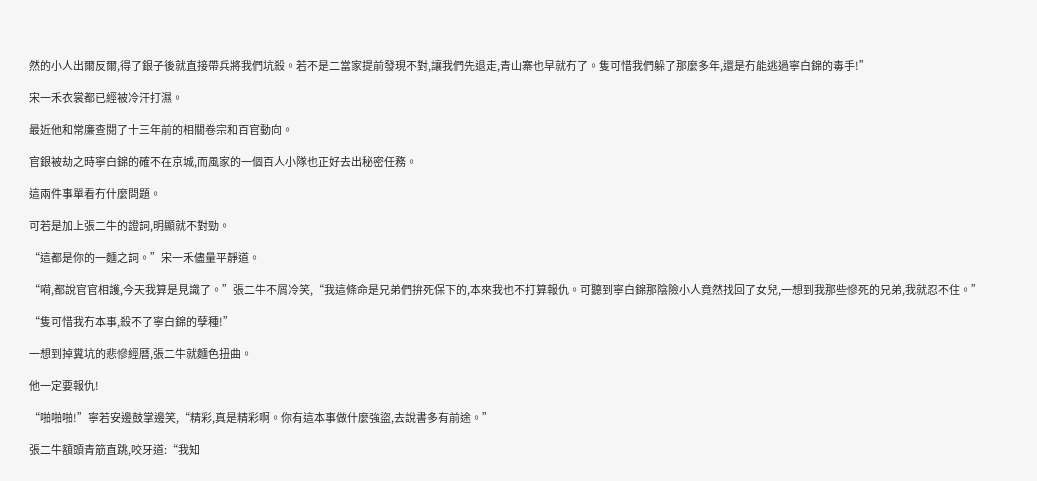然的小人出爾反爾,得了銀子後就直接帶兵將我們坑殺。若不是二當家提前發現不對,讓我們先退走,青山寨也早就冇了。隻可惜我們躲了那麼多年,還是冇能逃過寧白錦的毒手!”

宋一禾衣裳都已經被冷汗打濕。

最近他和常廉查閱了十三年前的相關卷宗和百官動向。

官銀被劫之時寧白錦的確不在京城,而風家的一個百人小隊也正好去出秘密任務。

這兩件事單看冇什麼問題。

可若是加上張二牛的證詞,明顯就不對勁。

“這都是你的一麵之詞。”宋一禾儘量平靜道。

“嗬,都說官官相護,今天我算是見識了。”張二牛不屑冷笑,“我這條命是兄弟們拚死保下的,本來我也不打算報仇。可聽到寧白錦那陰險小人竟然找回了女兒,一想到我那些慘死的兄弟,我就忍不住。”

“隻可惜我冇本事,殺不了寧白錦的孽種!”

一想到掉糞坑的悲慘經曆,張二牛就麵色扭曲。

他一定要報仇!

“啪啪啪!”寧若安邊鼓掌邊笑,“精彩,真是精彩啊。你有這本事做什麼強盜,去說書多有前途。”

張二牛額頭青筋直跳,咬牙道:“我知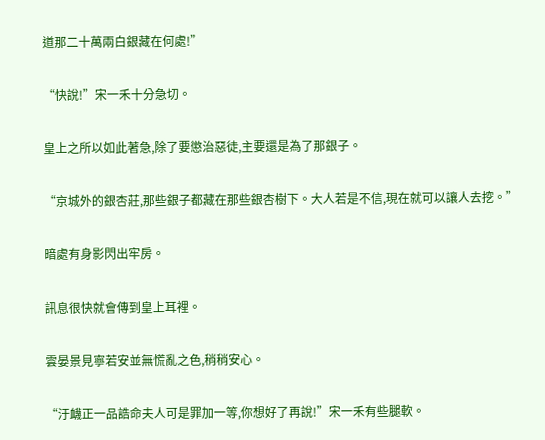道那二十萬兩白銀藏在何處!”

“快說!”宋一禾十分急切。

皇上之所以如此著急,除了要懲治惡徒,主要還是為了那銀子。

“京城外的銀杏莊,那些銀子都藏在那些銀杏樹下。大人若是不信,現在就可以讓人去挖。”

暗處有身影閃出牢房。

訊息很快就會傳到皇上耳裡。

雲晏景見寧若安並無慌亂之色,稍稍安心。

“汙衊正一品誥命夫人可是罪加一等,你想好了再說!”宋一禾有些腿軟。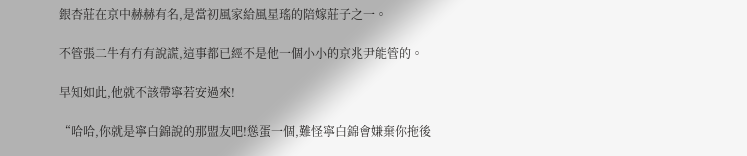銀杏莊在京中赫赫有名,是當初風家給風星瑤的陪嫁莊子之一。

不管張二牛有冇有說謊,這事都已經不是他一個小小的京兆尹能管的。

早知如此,他就不該帶寧若安過來!

“哈哈,你就是寧白錦說的那盟友吧!慫蛋一個,難怪寧白錦會嫌棄你拖後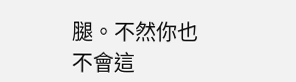腿。不然你也不會這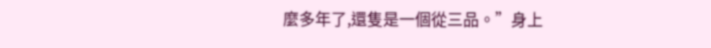麼多年了,還隻是一個從三品。”身上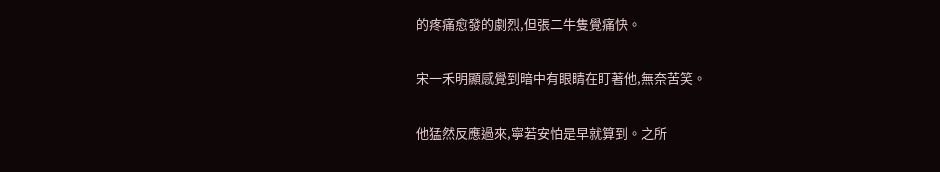的疼痛愈發的劇烈,但張二牛隻覺痛快。

宋一禾明顯感覺到暗中有眼睛在盯著他,無奈苦笑。

他猛然反應過來,寧若安怕是早就算到。之所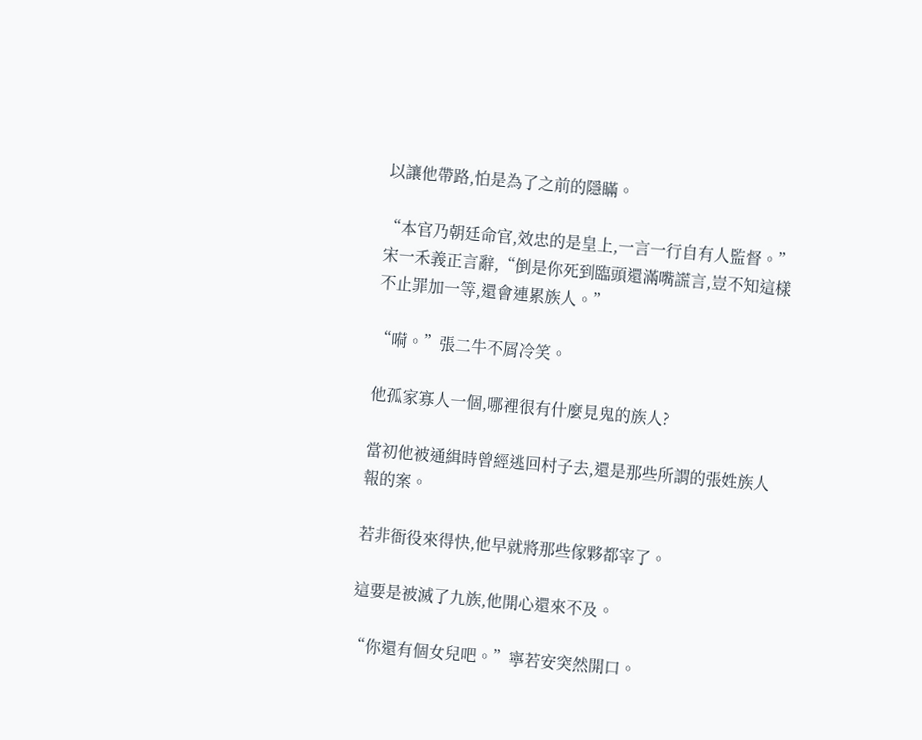以讓他帶路,怕是為了之前的隱瞞。

“本官乃朝廷命官,效忠的是皇上,一言一行自有人監督。”宋一禾義正言辭,“倒是你死到臨頭還滿嘴謊言,豈不知這樣不止罪加一等,還會連累族人。”

“嗬。”張二牛不屑冷笑。

他孤家寡人一個,哪裡很有什麼見鬼的族人?

當初他被通緝時曾經逃回村子去,還是那些所謂的張姓族人報的案。

若非衙役來得快,他早就將那些傢夥都宰了。

這要是被滅了九族,他開心還來不及。

“你還有個女兒吧。”寧若安突然開口。